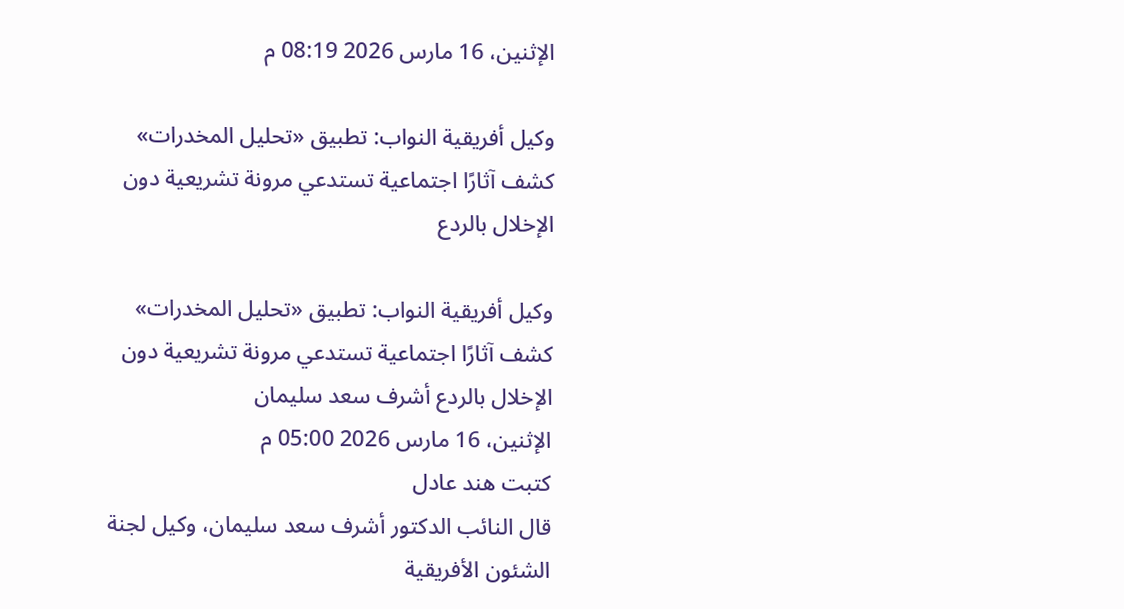الإثنين، 16 مارس 2026 08:19 م

وكيل أفريقية النواب: تطبيق «تحليل المخدرات» كشف آثارًا اجتماعية تستدعي مرونة تشريعية دون الإخلال بالردع

وكيل أفريقية النواب: تطبيق «تحليل المخدرات» كشف آثارًا اجتماعية تستدعي مرونة تشريعية دون الإخلال بالردع أشرف سعد سليمان
الإثنين، 16 مارس 2026 05:00 م
كتبت هند عادل
قال النائب الدكتور أشرف سعد سليمان، وكيل لجنة الشئون الأفريقية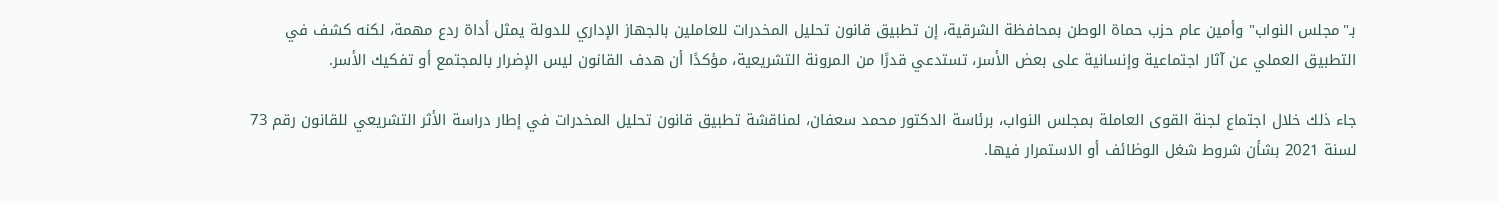بـ"مجلس النواب" وأمين عام حزب حماة الوطن بمحافظة الشرقية، إن تطبيق قانون تحليل المخدرات للعاملين بالجهاز الإداري للدولة يمثل أداة ردع مهمة، لكنه كشف في التطبيق العملي عن آثار اجتماعية وإنسانية على بعض الأسر، تستدعي قدرًا من المرونة التشريعية، مؤكدًا أن هدف القانون ليس الإضرار بالمجتمع أو تفكيك الأسر.

جاء ذلك خلال اجتماع لجنة القوى العاملة بمجلس النواب، برئاسة الدكتور محمد سعفان، لمناقشة تطبيق قانون تحليل المخدرات في إطار دراسة الأثر التشريعي للقانون رقم 73 لسنة 2021 بشأن شروط شغل الوظائف أو الاستمرار فيها.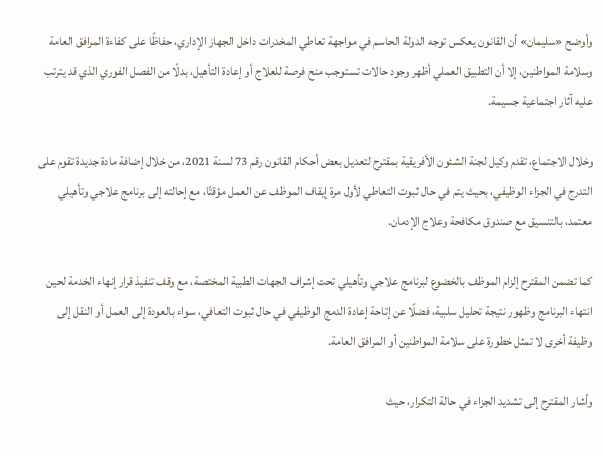وأوضح «سليمان» أن القانون يعكس توجه الدولة الحاسم في مواجهة تعاطي المخدرات داخل الجهاز الإداري، حفاظًا على كفاءة المرافق العامة وسلامة المواطنين، إلا أن التطبيق العملي أظهر وجود حالات تستوجب منح فرصة للعلاج أو إعادة التأهيل، بدلًا من الفصل الفوري الذي قد يترتب عليه آثار اجتماعية جسيمة.

وخلال الاجتماع، تقدم وكيل لجنة الشئون الأفريقية بمقترح لتعديل بعض أحكام القانون رقم 73 لسنة 2021، من خلال إضافة مادة جديدة تقوم على التدرج في الجزاء الوظيفي، بحيث يتم في حال ثبوت التعاطي لأول مرة إيقاف الموظف عن العمل مؤقتًا، مع إحالته إلى برنامج علاجي وتأهيلي معتمد، بالتنسيق مع صندوق مكافحة وعلاج الإدمان.

كما تضمن المقترح إلزام الموظف بالخضوع لبرنامج علاجي وتأهيلي تحت إشراف الجهات الطبية المختصة، مع وقف تنفيذ قرار إنهاء الخدمة لحين انتهاء البرنامج وظهور نتيجة تحليل سلبية، فضلًا عن إتاحة إعادة الدمج الوظيفي في حال ثبوت التعافي، سواء بالعودة إلى العمل أو النقل إلى وظيفة أخرى لا تمثل خطورة على سلامة المواطنين أو المرافق العامة.

وأشار المقترح إلى تشديد الجزاء في حالة التكرار، حيث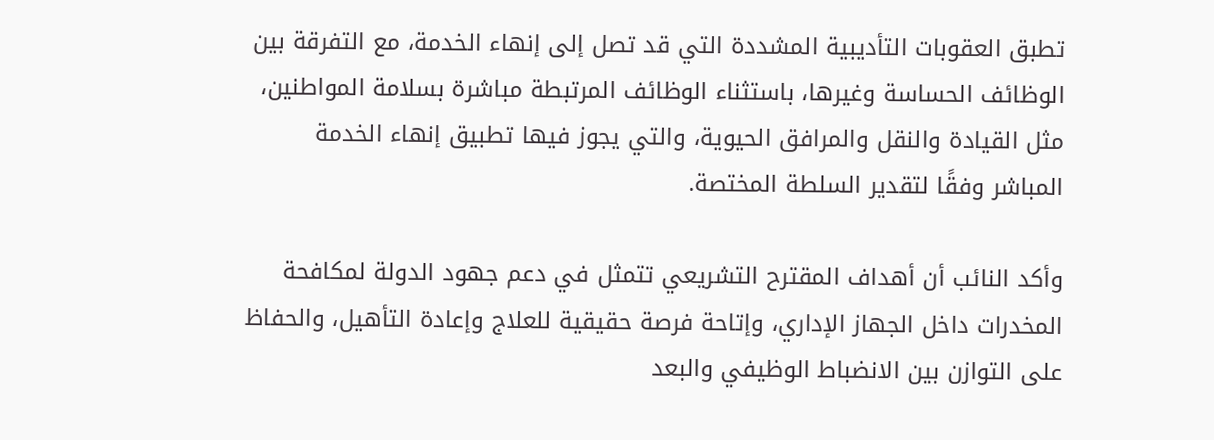تطبق العقوبات التأديبية المشددة التي قد تصل إلى إنهاء الخدمة، مع التفرقة بين الوظائف الحساسة وغيرها، باستثناء الوظائف المرتبطة مباشرة بسلامة المواطنين، مثل القيادة والنقل والمرافق الحيوية، والتي يجوز فيها تطبيق إنهاء الخدمة المباشر وفقًا لتقدير السلطة المختصة.

وأكد النائب أن أهداف المقترح التشريعي تتمثل في دعم جهود الدولة لمكافحة المخدرات داخل الجهاز الإداري، وإتاحة فرصة حقيقية للعلاج وإعادة التأهيل، والحفاظ على التوازن بين الانضباط الوظيفي والبعد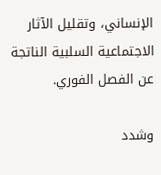الإنساني، وتقليل الآثار الاجتماعية السلبية الناتجة عن الفصل الفوري.

وشدد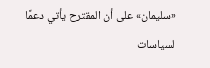«سليمان» على أن المقترح يأتي دعمًا لسياسات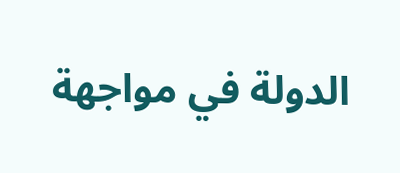الدولة في مواجهة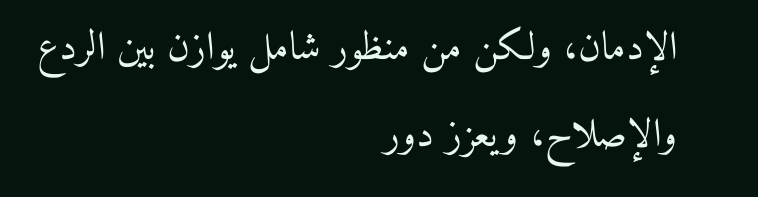الإدمان، ولكن من منظور شامل يوازن بين الردع والإصلاح، ويعزز دور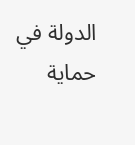الدولة في حماية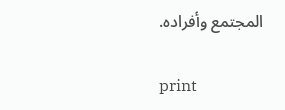المجتمع وأفراده.

print